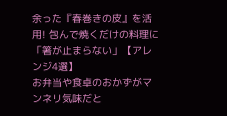余った『春巻きの皮』を活用! 包んで焼くだけの料理に「箸が止まらない」【アレンジ4選】
お弁当や食卓のおかずがマンネリ気味だと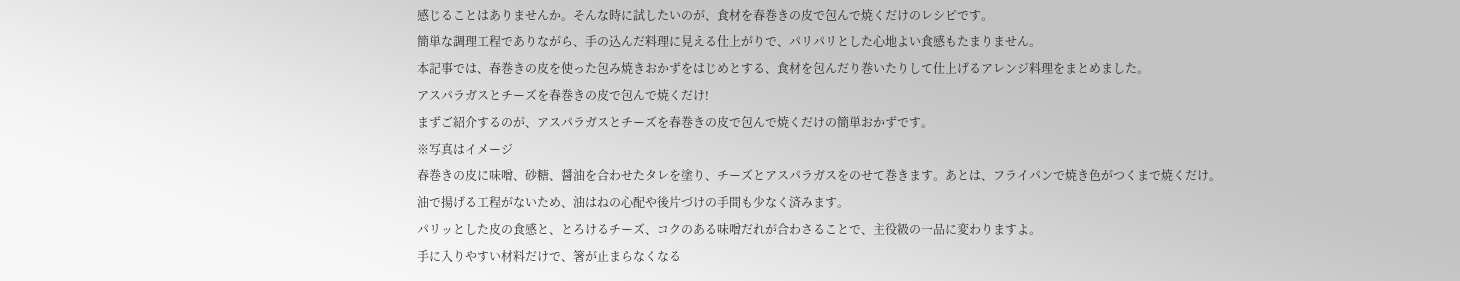感じることはありませんか。そんな時に試したいのが、食材を春巻きの皮で包んで焼くだけのレシピです。
簡単な調理工程でありながら、手の込んだ料理に見える仕上がりで、パリパリとした心地よい食感もたまりません。
本記事では、春巻きの皮を使った包み焼きおかずをはじめとする、食材を包んだり巻いたりして仕上げるアレンジ料理をまとめました。
アスパラガスとチーズを春巻きの皮で包んで焼くだけ!
まずご紹介するのが、アスパラガスとチーズを春巻きの皮で包んで焼くだけの簡単おかずです。
※写真はイメージ
春巻きの皮に味噌、砂糖、醤油を合わせたタレを塗り、チーズとアスパラガスをのせて巻きます。あとは、フライパンで焼き色がつくまで焼くだけ。
油で揚げる工程がないため、油はねの心配や後片づけの手間も少なく済みます。
パリッとした皮の食感と、とろけるチーズ、コクのある味噌だれが合わさることで、主役級の一品に変わりますよ。
手に入りやすい材料だけで、箸が止まらなくなる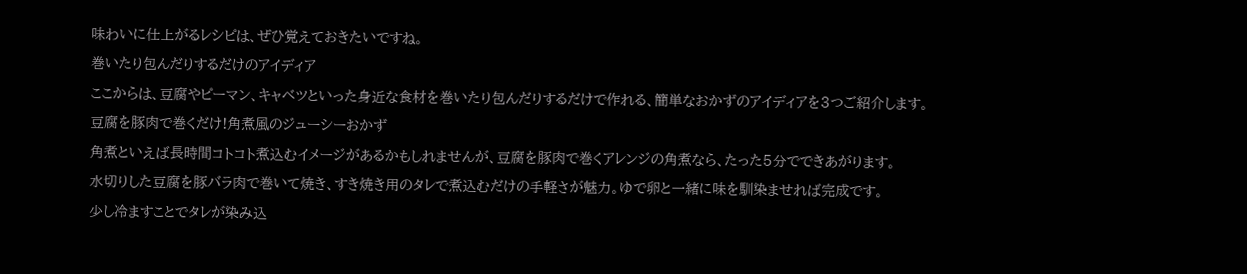味わいに仕上がるレシピは、ぜひ覚えておきたいですね。
巻いたり包んだりするだけのアイディア
ここからは、豆腐やピーマン、キャベツといった身近な食材を巻いたり包んだりするだけで作れる、簡単なおかずのアイディアを3つご紹介します。
豆腐を豚肉で巻くだけ!角煮風のジューシーおかず
角煮といえば長時間コトコト煮込むイメージがあるかもしれませんが、豆腐を豚肉で巻くアレンジの角煮なら、たった5分でできあがります。
水切りした豆腐を豚バラ肉で巻いて焼き、すき焼き用のタレで煮込むだけの手軽さが魅力。ゆで卵と一緒に味を馴染ませれば完成です。
少し冷ますことでタレが染み込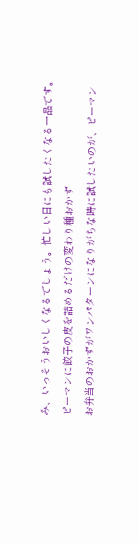み、いっそうおいしくなるでしょう。忙しい日にも試したくなる一品です。
ピーマンに餃子の皮を詰めるだけの変わり種おかず
お弁当のおかずがワンパターンになりがちな時に試したいのが、ピーマン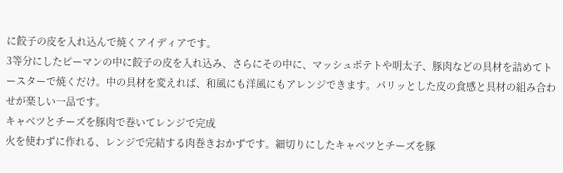に餃子の皮を入れ込んで焼くアイディアです。
3等分にしたピーマンの中に餃子の皮を入れ込み、さらにその中に、マッシュポテトや明太子、豚肉などの具材を詰めてトースターで焼くだけ。中の具材を変えれば、和風にも洋風にもアレンジできます。パリッとした皮の食感と具材の組み合わせが楽しい一品です。
キャベツとチーズを豚肉で巻いてレンジで完成
火を使わずに作れる、レンジで完結する肉巻きおかずです。細切りにしたキャベツとチーズを豚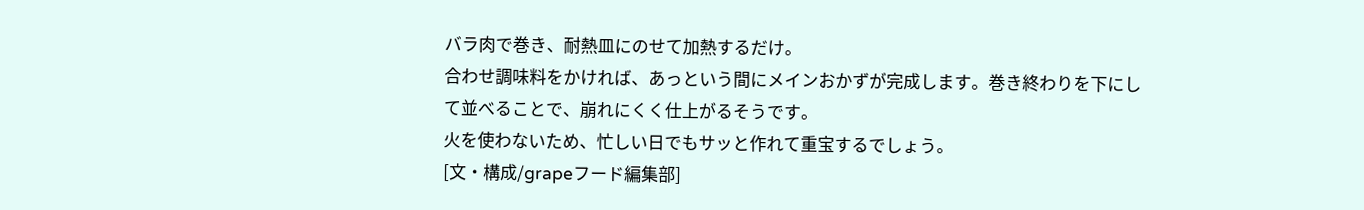バラ肉で巻き、耐熱皿にのせて加熱するだけ。
合わせ調味料をかければ、あっという間にメインおかずが完成します。巻き終わりを下にして並べることで、崩れにくく仕上がるそうです。
火を使わないため、忙しい日でもサッと作れて重宝するでしょう。
[文・構成/grapeフード編集部]